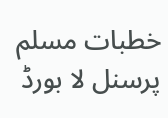خطبات مسلم پرسنل لا بورڈ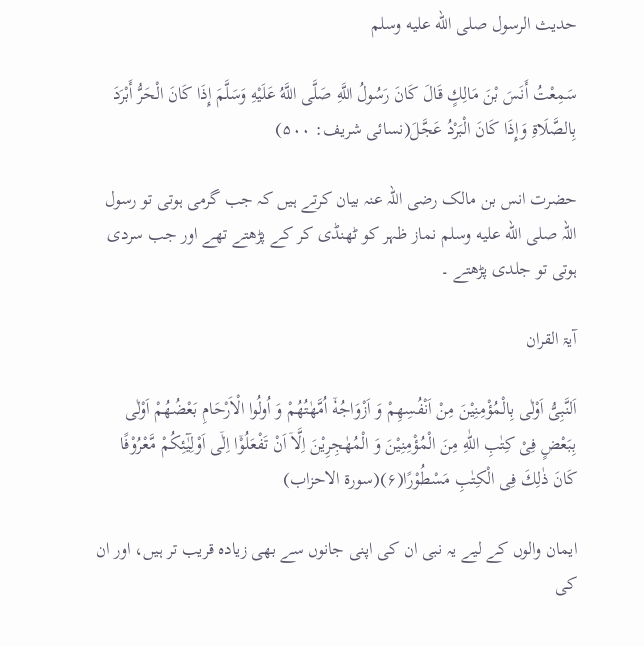حدیث الرسول صلى الله عليه وسلم

سَمِعْتُ أَنَسَ بْنَ مَالِكٍ قَالَ كَانَ رَسُولُ اللَّهِ صَلَّى اللَّهُ عَلَيْهِ وَسَلَّمَ إِذَا كَانَ الْحَرُّ أَبْرَدَ بِالصَّلَاةِ وَإِذَا كَانَ الْبَرْدُ عَجَّلَ(نسائی شریف: ۵۰۰)

حضرت انس بن مالک رضی اللہ عنہ بیان کرتے ہیں کہ جب گرمی ہوتی تو رسول اللہ صلى الله عليه وسلم نماز ظہر کو ٹھنڈی کر کے پڑھتے تھے اور جب سردی ہوتی تو جلدی پڑھتے ۔

آیۃ القران

اَلنَّبِیُّ اَوْلٰى بِالْمُؤْمِنِیْنَ مِنْ اَنْفُسِهِمْ وَ اَزْوَاجُهٗۤ اُمَّهٰتُهُمْ وَ اُولُوا الْاَرْحَامِ بَعْضُهُمْ اَوْلٰى بِبَعْضٍ فِیْ كِتٰبِ اللّٰهِ مِنَ الْمُؤْمِنِیْنَ وَ الْمُهٰجِرِیْنَ اِلَّاۤ اَنْ تَفْعَلُوْۤا اِلٰۤى اَوْلِیٰٓئِكُمْ مَّعْرُوْفًا كَانَ ذٰلِكَ فِی الْكِتٰبِ مَسْطُوْرًا(۶)(سورۃ الاحزاب)

ایمان والوں کے لیے یہ نبی ان کی اپنی جانوں سے بھی زیادہ قریب تر ہیں، اور ان کی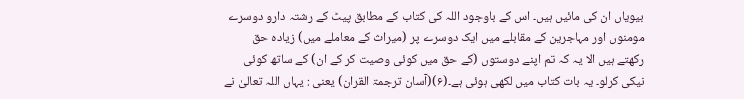بیویاں ان کی مائیں ہیں۔ اس کے باوجود اللہ کی کتاب کے مطابق پیٹ کے رشتہ دارو دوسرے مومنوں اور مہاجرین کے مقابلے میں ایک دوسرے پر (میراث کے معاملے میں) زیادہ حق رکھتے ہیں الا یہ کہ تم اپنے دوستوں (کے حق میں کوئی وصیت کر کے ان) کے ساتھ کوئی نیکی کرلو۔ یہ بات کتاب میں لکھی ہوئی ہے۔(۶)(آسان ترجمۃ القران) یعنی : یہاں اللہ تعالیٰ نے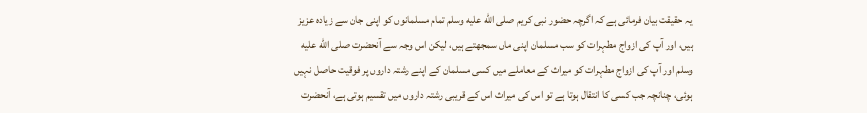یہ حقیقت بیان فرمائی ہے کہ اگرچہ حضور نبی کریم صلى الله عليه وسلم تمام مسلمانوں کو اپنی جان سے زیادہ عزیز ہیں، اور آپ کی ازواج مطہرات کو سب مسلمان اپنی ماں سمجھتے ہیں، لیکن اس وجہ سے آنحضرت صلى الله عليه وسلم اور آپ کی ازواج مطہرات کو میراث کے معاملے میں کسی مسلمان کے اپنے رشتہ داروں پر فوقیت حاصل نہیں ہوئی، چنانچہ جب کسی کا انتقال ہوتا ہے تو اس کی میراث اس کے قریبی رشتہ داروں میں تقسیم ہوتی ہے، آنحضرت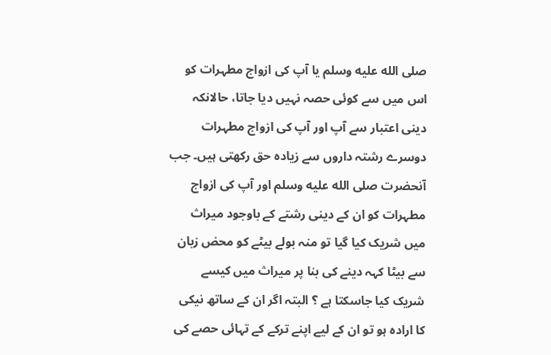صلى الله عليه وسلم یا آپ کی ازواج مطہرات کو اس میں سے کوئی حصہ نہیں دیا جاتا، حالانکہ دینی اعتبار سے آپ اور آپ کی ازواج مطہرات دوسرے رشتہ داروں سے زیادہ حق رکھتی ہیں۔ جب آنحضرت صلى الله عليه وسلم اور آپ کی ازواج مطہرات کو ان کے دینی رشتے کے باوجود میراث میں شریک کیا گیا تو منہ بولے بیٹے کو محض زبان سے بیٹا کہہ دینے کی بنا پر میراث میں کیسے شریک کیا جاسکتا ہے ؟ البتہ اگر ان کے ساتھ نیکی کا ارادہ ہو تو ان کے لیے اپنے ترکے کے تہائی حصے کی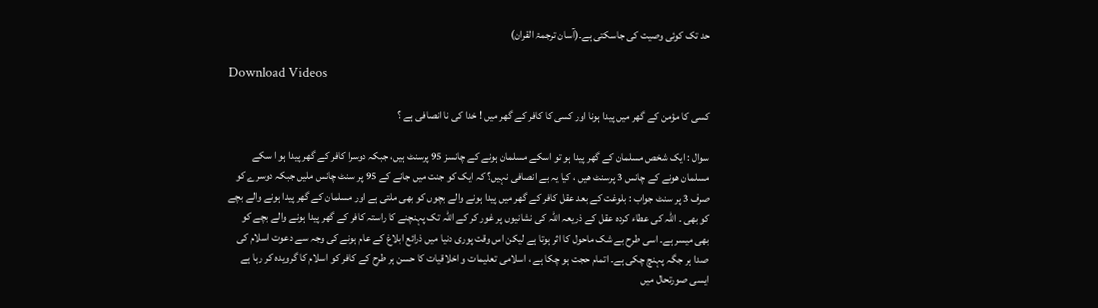حد تک کوئی وصیت کی جاسکتی ہے۔(آسان ترجمۃ القران)

Download Videos

کسی کا مؤمن کے گھر میں پیدا ہونا اور کسی کا کافر کے گھر میں ! خدا کی نا انصافی ہے ؟

سوال : ایک شخص مسلمان کے گھر پیدا ہو تو اسکے مسلمان ہونے کے چانسز 95 پرسنٹ ہیں، جبکہ دوسرا کافر کے گھر پیدا ہو ا سکے مسلمان ھونے کے چانس 3 پرسنٹ ھیں ، کیا یہ بے انصافی نہیں؟ کہ ایک کو جنت میں جانے کے 95 پر سنٹ چانس ملیں جبکہ دوسرے کو صرف 3 پر سنٹ جواب : بلوغت کے بعد عقل کافر کے گھر میں پیدا ہونے والے بچوں کو بھی ملتی ہے اور مسلمان کے گھر پیدا ہونے والے بچے کو بھی ۔ اللہ کی عطاء کردہ عقل کے ذریعہ اللہ کی نشانیوں پر غور کر کے اللہ تک پہنچنے کا راستہ کافر کے گھر پیدا ہونے والے بچے کو بھی میسر ہے۔ اسی طرح بے شک ماحول کا اثر ہوتا ہے لیکن اس وقت پوری دنیا میں ذرائع ابلاغ کے عام ہونے کی وجہ سے دعوت اسلام کی صدا ہر جگہ پہنچ چکی ہے۔ اتمام حجت ہو چکا ہے ، اسلامی تعلیمات و اخلاقیات کا حسن ہر طرح کے کافر کو اسلام کا گرویدہ کر رہا ہے ایسی صورتحال میں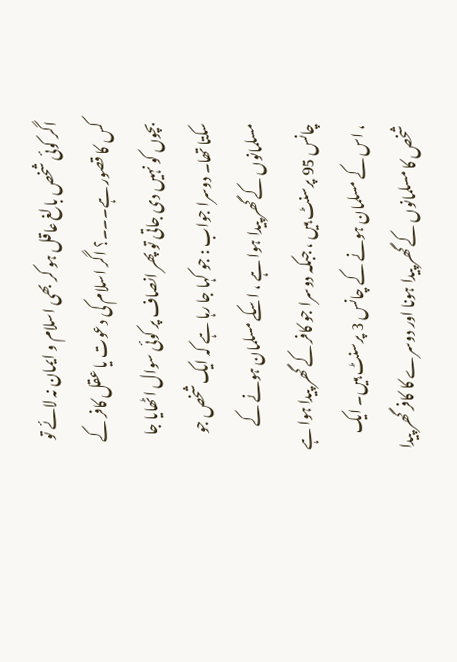اگر کوئی شخص بالغ عاقل ہو کر بھی اسلام و ایمان نہ لائے تو کس کا قصور ہے۔۔۔؟ اگر اسلام کی دعوت یا عقل کافر کے بچوں کو نہیں دی جاتی تو پھر انصاف پر کوئی سوال اٹھایا جا سکتا تھا۔ دوسرا جواب : جو کہا جا رہا ہے کہ ایک شخص جو مسلمانوں کے گھر پیدا ہوا ہے ، اسکے مسلمان ہونے کے چانس 95 پرسنٹ ہیں ، جبکہ دوسرا جو کافر کے گھر پیدا ہوا ہے ، اس کے مسلمان ہونے کے چانس 3 پرسنٹ ہیں۔ ایک شخص کا مسلمانوں کے گھر پیدا ہونا اور دوسرے کا کافر گھر پیدا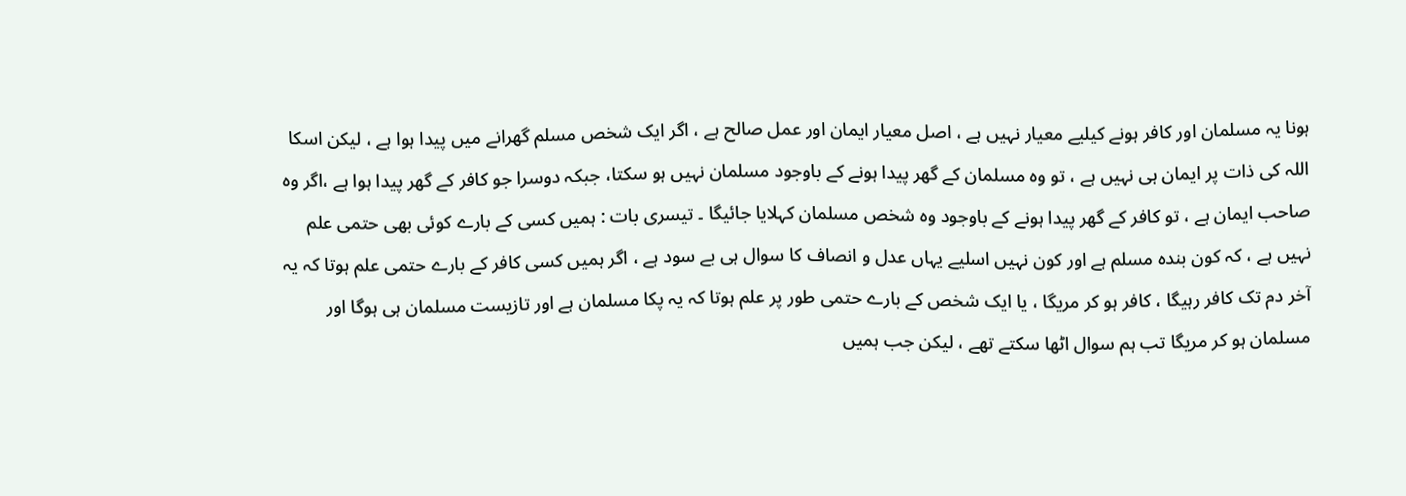ہونا یہ مسلمان اور کافر ہونے کیلیے معیار نہیں ہے ، اصل معیار ایمان اور عمل صالح ہے ، اگر ایک شخص مسلم گھرانے میں پیدا ہوا ہے ، لیکن اسکا اللہ کی ذات پر ایمان ہی نہیں ہے ، تو وہ مسلمان کے گھر پیدا ہونے کے باوجود مسلمان نہیں ہو سکتا، جبکہ دوسرا جو کافر کے گھر پیدا ہوا ہے ،اگر وہ صاحب ایمان ہے ، تو کافر کے گھر پیدا ہونے کے باوجود وہ شخص مسلمان کہلایا جائیگا ۔ تیسری بات : ہمیں کسی کے بارے کوئی بھی حتمی علم نہیں ہے ، کہ کون بندہ مسلم ہے اور کون نہیں اسلیے یہاں عدل و انصاف کا سوال ہی بے سود ہے ، اگر ہمیں کسی کافر کے بارے حتمی علم ہوتا کہ یہ آخر دم تک کافر رہیگا ، کافر ہو کر مریگا ، یا ایک شخص کے بارے حتمی طور پر علم ہوتا کہ یہ پکا مسلمان ہے اور تازیست مسلمان ہی ہوگا اور مسلمان ہو کر مریگا تب ہم سوال اٹھا سکتے تھے ، لیکن جب ہمیں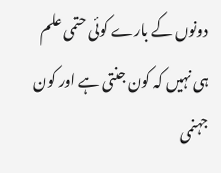دونوں کے بارے کوئی حتمی علم ہی نہیں کہ کون جنتی ہے اور کون جہنمی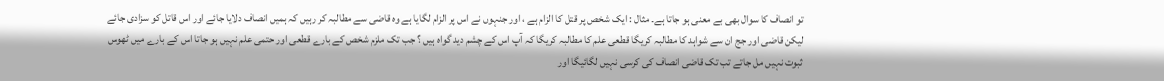تو انصاف کا سوال بھی بے معنی ہو جاتا ہے۔ مثال : ایک شخص پر قتل کا الزام ہے ، اور جنہوں نے اس پر الزام لگایا ہے وہ قاضی سے مطالبہ کر رہیں کہ ہمیں انصاف دلایا جائے اور اس قاتل کو سزادی جائے لیکن قاضی اور جج ان سے شواہد کا مطالبہ کریگا قطعی علم کا مطالبہ کریگا کہ آپ اس کے چشم دید گواہ ہیں ؟ جب تک ملزم شخص کے بارے قطعی اور حتمی علم نہیں ہو جاتا اس کے بارے میں ٹھوس ثبوت نہیں مل جاتے تب تک قاضی انصاف کی کرسی نہیں لگائیگا اور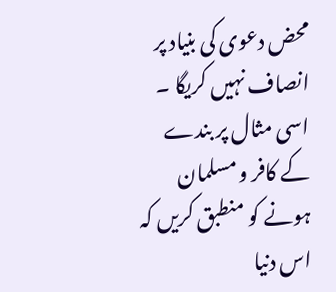محض دعوی کی بنیاد پر انصاف نہیں کریگا ۔ اسی مثال پر بندے کے کافر و مسلمان ہونے کو منطبق کریں کہ اس دنیا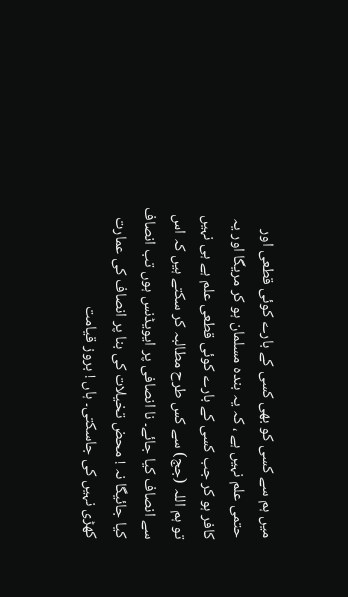میں ہم سے کسی کو بھی کسی کے بارے کوئی قطعی اور حتمی علم نہیں ہے ، کہ یہ بندہ مسلمان ہو کر مریگا اور یہ کافر ہو کر جب کسی کے بارے کوئی قطعی علم ہے ہی نہیں تو ہم اللہ (جج) سے کس طرح مطالبہ کر سکتے ہیں کہ اس سے انصاف کیا جائے۔ نا انصافی پر ایویڈنس ہوں تب انصاف کیا جائیگا نہ ! محض تخیلات کی بنا پر انصاف کی عمارت کھڑی نہیں کی جاسکتی۔ ہاں ! بروز قیامت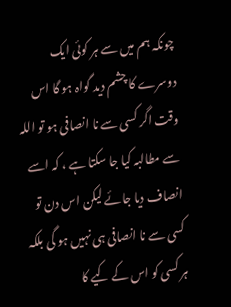چونکہ ہم میں سے ہر کوئی ایک دوسرے کا چشم دید گواہ ہو گا اس وقت اگر کسی سے نا انصافی ہو تو اللہ سے مطالبہ کیا جا سکتا ہے ، کہ اسے انصاف دیا جائے لیکن اس دن تو کسی سے نا انصافی ہی نہیں ہو گی بلکہ ہر کسی کو اس کے کیے کا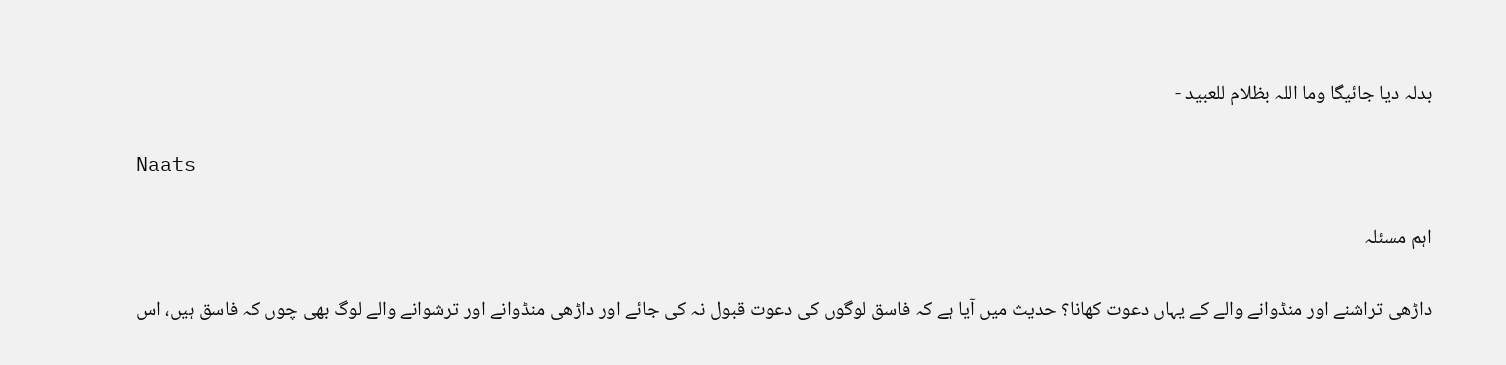بدلہ دیا جائیگا وما اللہ بظلام للعبيد -

Naats

اہم مسئلہ

داڑھی تراشنے اور منڈوانے والے کے یہاں دعوت کھانا؟ حدیث میں آیا ہے کہ فاسق لوگوں کی دعوت قبول نہ کی جائے اور داڑھی منڈوانے اور ترشوانے والے لوگ بھی چوں کہ فاسق ہیں، اس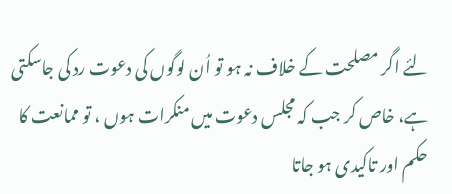لئے اگر مصلحت کے خلاف نہ ہو تو اُن لوگوں کی دعوت رد کی جاسکتی ہے، خاص کر جب کہ مجلس دعوت میں منکرات ہوں ، تو ممانعت کا حکم اور تاکیدی ہو جاتا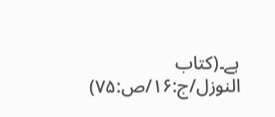ہے۔(کتاب النوزل/ج:۱۶/ص:۷۵)